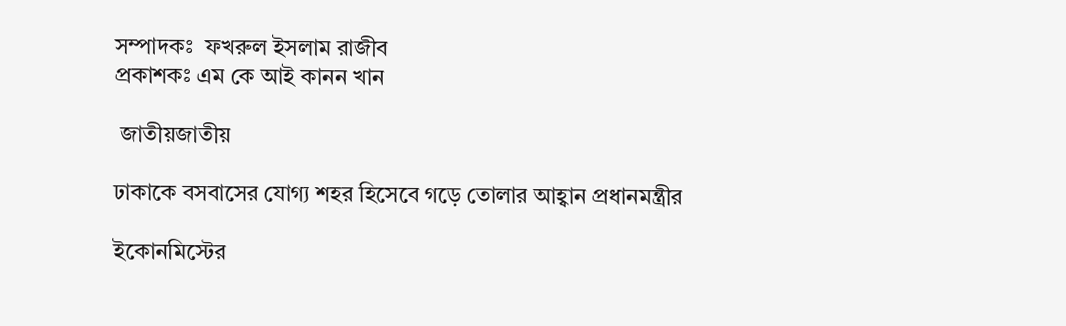সম্পাদকঃ  ফখরুল ইসলাম রাজীব
প্রকাশকঃ এম কে আই কানন খান

 জাতীয়জাতীয়

ঢাকাকে বসবাসের যোগ্য শহর হিসেবে গড়ে তোলার আহ্বান প্রধানমন্ত্রীর

ইকোনমিস্টের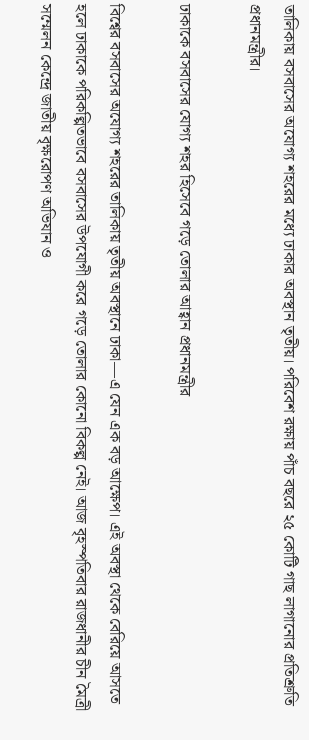তালিকায় বসবাসের অযোগ্য শহরের মধ্যে ঢাকার অবস্থান তৃতীয়। পরিবেশ রক্ষায় পাঁচ বছরে ২৫ কোটি গাছ লাগানোর প্রতিশ্রুতি প্রধানমন্ত্রীর।

ঢাকাকে বসবাসের যোগ্য শহর হিসেবে গড়ে তোলার আহ্বান প্রধানমন্ত্রীর

বিশ্বের বসবাসের অযোগ্য শহরের তালিকায় তৃতীয় অবস্থানে ঢাকা—এ যেন এক বড় আক্ষেপ। এই অবস্থা থেকে বেরিয়ে আসতে হলে ঢাকাকে পরিকল্পিতভাবে বসবাসের উপযোগী করে গড়ে তোলার কোনো বিকল্প নেই। আজ বৃহস্পতিবার রাজধানীর চীন মৈত্রী সম্মেলন কেন্দ্রে জাতীয় বৃক্ষরোপণ অভিযান ও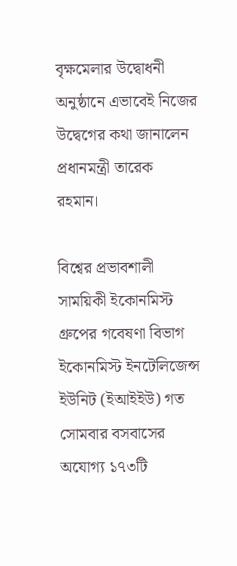বৃক্ষমেলার উদ্বোধনী অনুষ্ঠানে এভাবেই নিজের উদ্বেগের কথা জানালেন প্রধানমন্ত্রী তারেক রহমান।

বিশ্বের প্রভাবশালী সাময়িকী ইকোনমিস্ট গ্রুপের গবেষণা বিভাগ ইকোনমিস্ট ইনটেলিজেন্স ইউনিট (ইআইইউ) গত সোমবার বসবাসের অযোগ্য ১৭৩টি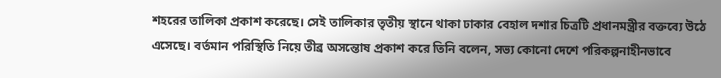শহরের তালিকা প্রকাশ করেছে। সেই তালিকার তৃতীয় স্থানে থাকা ঢাকার বেহাল দশার চিত্রটি প্রধানমন্ত্রীর বক্তব্যে উঠে এসেছে। বর্তমান পরিস্থিতি নিয়ে তীব্র অসন্তোষ প্রকাশ করে তিনি বলেন, সভ্য কোনো দেশে পরিকল্পনাহীনভাবে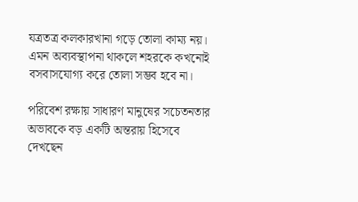যত্রতত্র কলকারখানা গড়ে তোলা কাম্য নয়। এমন অব্যবস্থাপনা থাকলে শহরকে কখনোই বসবাসযোগ্য করে তোলা সম্ভব হবে না।

পরিবেশ রক্ষায় সাধারণ মানুষের সচেতনতার অভাবকে বড় একটি অন্তরায় হিসেবে দেখছেন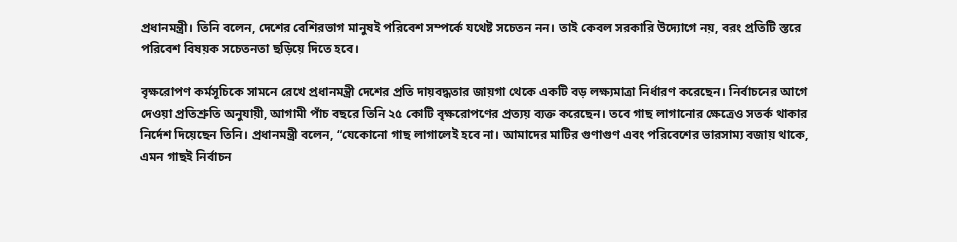প্রধানমন্ত্রী। তিনি বলেন, দেশের বেশিরভাগ মানুষই পরিবেশ সম্পর্কে যথেষ্ট সচেতন নন। তাই কেবল সরকারি উদ্যোগে নয়, বরং প্রতিটি স্তরে পরিবেশ বিষয়ক সচেতনতা ছড়িয়ে দিতে হবে।

বৃক্ষরোপণ কর্মসূচিকে সামনে রেখে প্রধানমন্ত্রী দেশের প্রতি দায়বদ্ধতার জায়গা থেকে একটি বড় লক্ষ্যমাত্রা নির্ধারণ করেছেন। নির্বাচনের আগে দেওয়া প্রতিশ্রুতি অনুযায়ী, আগামী পাঁচ বছরে তিনি ২৫ কোটি বৃক্ষরোপণের প্রত্যয় ব্যক্ত করেছেন। তবে গাছ লাগানোর ক্ষেত্রেও সতর্ক থাকার নির্দেশ দিয়েছেন তিনি। প্রধানমন্ত্রী বলেন, “যেকোনো গাছ লাগালেই হবে না। আমাদের মাটির গুণাগুণ এবং পরিবেশের ভারসাম্য বজায় থাকে, এমন গাছই নির্বাচন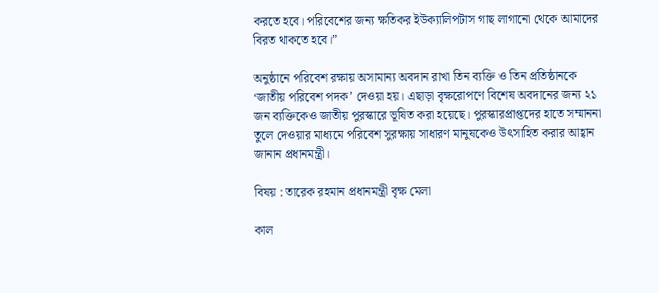করতে হবে। পরিবেশের জন্য ক্ষতিকর ইউক্যালিপটাস গাছ লাগানো থেকে আমাদের বিরত থাকতে হবে।”

অনুষ্ঠানে পরিবেশ রক্ষায় অসামান্য অবদান রাখা তিন ব্যক্তি ও তিন প্রতিষ্ঠানকে ‘জাতীয় পরিবেশ পদক’ দেওয়া হয়। এছাড়া বৃক্ষরোপণে বিশেষ অবদানের জন্য ২১ জন ব্যক্তিকেও জাতীয় পুরস্কারে ভূষিত করা হয়েছে। পুরস্কারপ্রাপ্তদের হাতে সম্মাননা তুলে দেওয়ার মাধ্যমে পরিবেশ সুরক্ষায় সাধারণ মানুষকেও উৎসাহিত করার আহ্বান জানান প্রধানমন্ত্রী।

বিষয় : তারেক রহমান প্রধানমন্ত্রী বৃক্ষ মেলা

কাল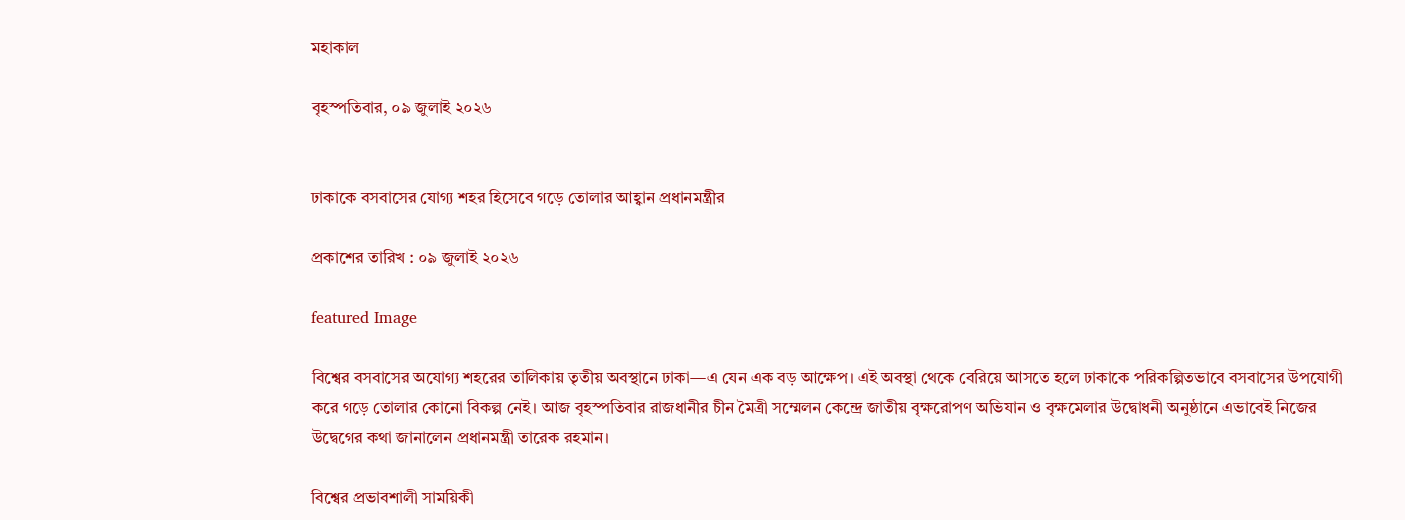মহাকাল

বৃহস্পতিবার, ০৯ জুলাই ২০২৬


ঢাকাকে বসবাসের যোগ্য শহর হিসেবে গড়ে তোলার আহ্বান প্রধানমন্ত্রীর

প্রকাশের তারিখ : ০৯ জুলাই ২০২৬

featured Image

বিশ্বের বসবাসের অযোগ্য শহরের তালিকায় তৃতীয় অবস্থানে ঢাকা—এ যেন এক বড় আক্ষেপ। এই অবস্থা থেকে বেরিয়ে আসতে হলে ঢাকাকে পরিকল্পিতভাবে বসবাসের উপযোগী করে গড়ে তোলার কোনো বিকল্প নেই। আজ বৃহস্পতিবার রাজধানীর চীন মৈত্রী সম্মেলন কেন্দ্রে জাতীয় বৃক্ষরোপণ অভিযান ও বৃক্ষমেলার উদ্বোধনী অনুষ্ঠানে এভাবেই নিজের উদ্বেগের কথা জানালেন প্রধানমন্ত্রী তারেক রহমান।

বিশ্বের প্রভাবশালী সাময়িকী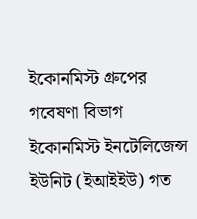ইকোনমিস্ট গ্রুপের গবেষণা বিভাগ ইকোনমিস্ট ইনটেলিজেন্স ইউনিট (ইআইইউ) গত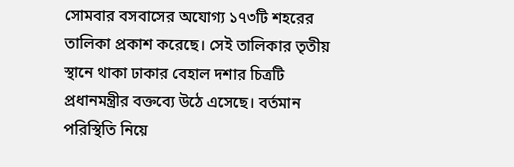সোমবার বসবাসের অযোগ্য ১৭৩টি শহরের তালিকা প্রকাশ করেছে। সেই তালিকার তৃতীয় স্থানে থাকা ঢাকার বেহাল দশার চিত্রটি প্রধানমন্ত্রীর বক্তব্যে উঠে এসেছে। বর্তমান পরিস্থিতি নিয়ে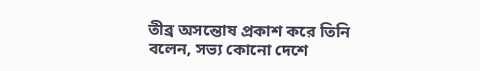তীব্র অসন্তোষ প্রকাশ করে তিনি বলেন, সভ্য কোনো দেশে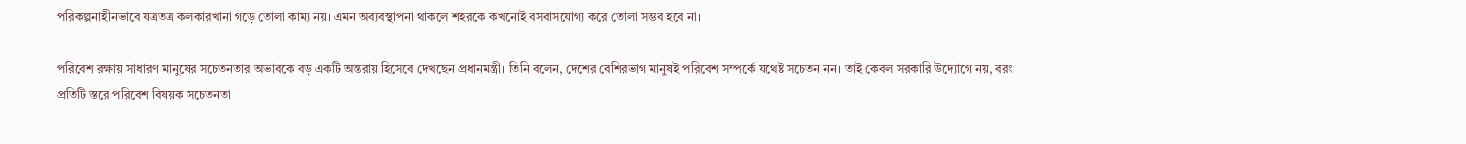পরিকল্পনাহীনভাবে যত্রতত্র কলকারখানা গড়ে তোলা কাম্য নয়। এমন অব্যবস্থাপনা থাকলে শহরকে কখনোই বসবাসযোগ্য করে তোলা সম্ভব হবে না।

পরিবেশ রক্ষায় সাধারণ মানুষের সচেতনতার অভাবকে বড় একটি অন্তরায় হিসেবে দেখছেন প্রধানমন্ত্রী। তিনি বলেন, দেশের বেশিরভাগ মানুষই পরিবেশ সম্পর্কে যথেষ্ট সচেতন নন। তাই কেবল সরকারি উদ্যোগে নয়, বরং প্রতিটি স্তরে পরিবেশ বিষয়ক সচেতনতা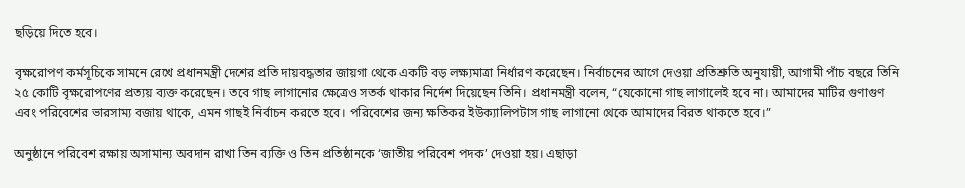ছড়িয়ে দিতে হবে।

বৃক্ষরোপণ কর্মসূচিকে সামনে রেখে প্রধানমন্ত্রী দেশের প্রতি দায়বদ্ধতার জায়গা থেকে একটি বড় লক্ষ্যমাত্রা নির্ধারণ করেছেন। নির্বাচনের আগে দেওয়া প্রতিশ্রুতি অনুযায়ী, আগামী পাঁচ বছরে তিনি ২৫ কোটি বৃক্ষরোপণের প্রত্যয় ব্যক্ত করেছেন। তবে গাছ লাগানোর ক্ষেত্রেও সতর্ক থাকার নির্দেশ দিয়েছেন তিনি। প্রধানমন্ত্রী বলেন, “যেকোনো গাছ লাগালেই হবে না। আমাদের মাটির গুণাগুণ এবং পরিবেশের ভারসাম্য বজায় থাকে, এমন গাছই নির্বাচন করতে হবে। পরিবেশের জন্য ক্ষতিকর ইউক্যালিপটাস গাছ লাগানো থেকে আমাদের বিরত থাকতে হবে।”

অনুষ্ঠানে পরিবেশ রক্ষায় অসামান্য অবদান রাখা তিন ব্যক্তি ও তিন প্রতিষ্ঠানকে ‘জাতীয় পরিবেশ পদক’ দেওয়া হয়। এছাড়া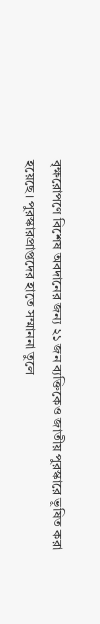বৃক্ষরোপণে বিশেষ অবদানের জন্য ২১ জন ব্যক্তিকেও জাতীয় পুরস্কারে ভূষিত করা হয়েছে। পুরস্কারপ্রাপ্তদের হাতে সম্মাননা তুলে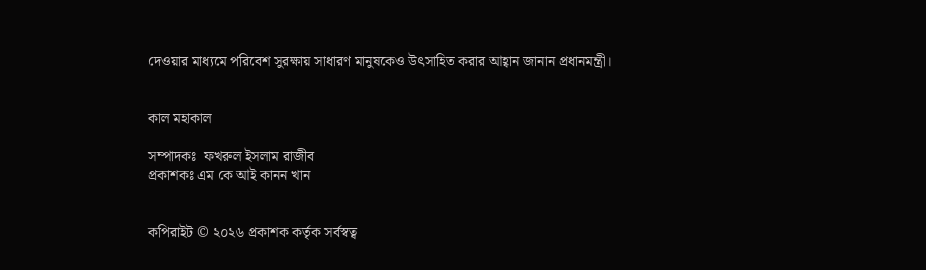দেওয়ার মাধ্যমে পরিবেশ সুরক্ষায় সাধারণ মানুষকেও উৎসাহিত করার আহ্বান জানান প্রধানমন্ত্রী।


কাল মহাকাল

সম্পাদকঃ  ফখরুল ইসলাম রাজীব
প্রকাশকঃ এম কে আই কানন খান


কপিরাইট © ২০২৬ প্রকাশক কর্তৃক সর্বস্বত্ব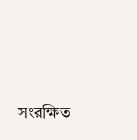সংরক্ষিত